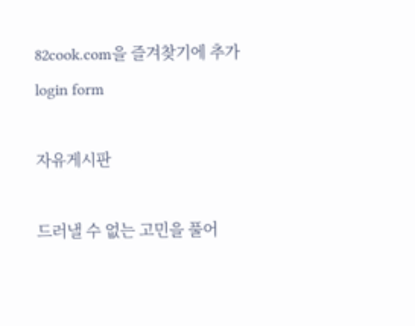82cook.com을 즐겨찾기에 추가
login form

자유게시판

드러낼 수 없는 고민을 풀어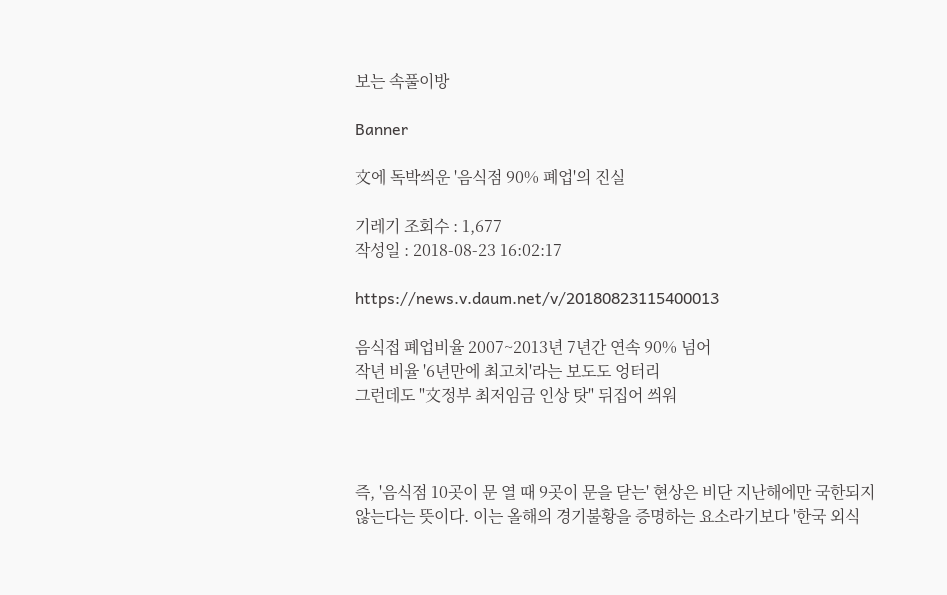보는 속풀이방

Banner

文에 독박씌운 '음식점 90% 폐업'의 진실

기레기 조회수 : 1,677
작성일 : 2018-08-23 16:02:17

https://news.v.daum.net/v/20180823115400013

음식접 폐업비율 2007~2013년 7년간 연속 90% 넘어
작년 비율 '6년만에 최고치'라는 보도도 엉터리
그런데도 "文정부 최저임금 인상 탓" 뒤집어 씌워



즉, '음식점 10곳이 문 열 때 9곳이 문을 닫는' 현상은 비단 지난해에만 국한되지 않는다는 뜻이다. 이는 올해의 경기불황을 증명하는 요소라기보다 '한국 외식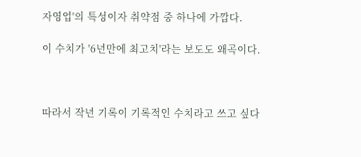자영업'의 특성이자 취약점 중 하나에 가깝다.

이 수치가 '6년만에 최고치'라는 보도도 왜곡이다.



따라서 작년 기록이 기록적인 수치라고 쓰고 싶다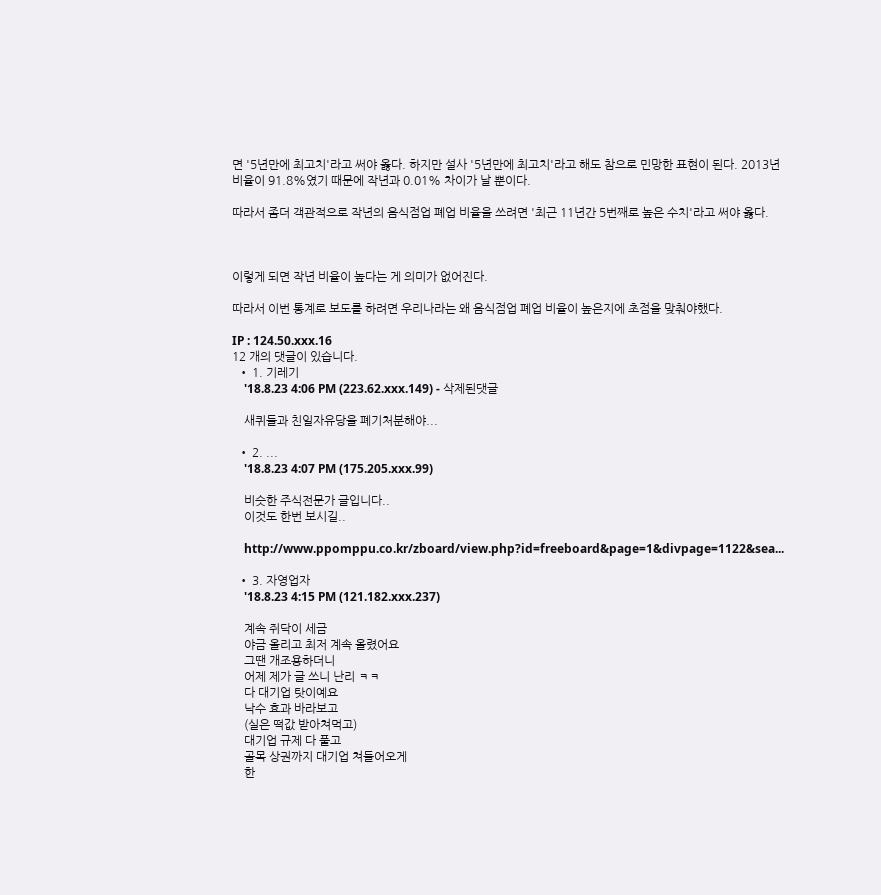면 '5년만에 최고치'라고 써야 옳다. 하지만 설사 '5년만에 최고치'라고 해도 참으로 민망한 표현이 된다. 2013년 비율이 91.8%였기 때문에 작년과 0.01% 차이가 날 뿐이다.

따라서 좀더 객관적으로 작년의 음식점업 폐업 비율을 쓰려면 '최근 11년간 5번째로 높은 수치'라고 써야 옳다.



이렇게 되면 작년 비율이 높다는 게 의미가 없어진다.

따라서 이번 통계로 보도를 하려면 우리나라는 왜 음식점업 폐업 비율이 높은지에 초점을 맞춰야했다.

IP : 124.50.xxx.16
12 개의 댓글이 있습니다.
  • 1. 기레기
    '18.8.23 4:06 PM (223.62.xxx.149) - 삭제된댓글

    새퀴들과 친일자유당을 폐기처분해야...

  • 2. ...
    '18.8.23 4:07 PM (175.205.xxx.99)

    비슷한 주식전문가 글입니다..
    이것도 한번 보시길..

    http://www.ppomppu.co.kr/zboard/view.php?id=freeboard&page=1&divpage=1122&sea...

  • 3. 자영업자
    '18.8.23 4:15 PM (121.182.xxx.237)

    계속 쥐닥이 세금
    야금 올리고 최저 계속 올렸어요
    그땐 개조용하더니
    어제 제가 글 쓰니 난리 ㅋㅋ
    다 대기업 탓이예요
    낙수 효과 바라보고
    (실은 떡값 받아쳐먹고)
    대기업 규제 다 풀고
    골목 상권까지 대기업 쳐들어오게
    한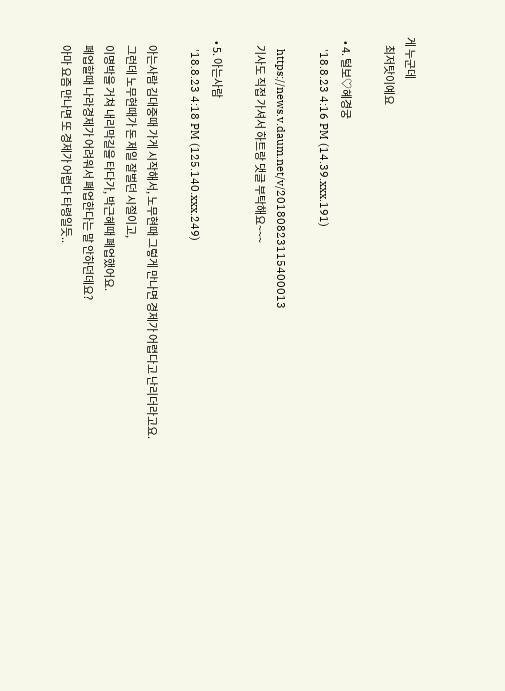게 누군데
    최저탓이예요

  • 4. 털보♡혜경궁
    '18.8.23 4:16 PM (14.39.xxx.191)

    https://news.v.daum.net/v/20180823115400013
    기사도 직접 가셔서 하트랑 댓글 부탁해요~~~

  • 5. 아는사람
    '18.8.23 4:18 PM (125.140.xxx.249)

    아는사람 김대중때 가게 시작해서, 노무현때 그렇게 만나면 경제가 어렵다고 난리더라고요.
    그런데 노무현때가 돈 제일 잘벌던 시절이고,
    이명박을 거쳐 내리막길을 타다가, 박근혜때 폐업했어요.
    폐업할때 나라경제가 어려워서 폐업한다는 말 안하던데요?
    아마 요즘 만나면 또 경제가 어렵다 타령일듯..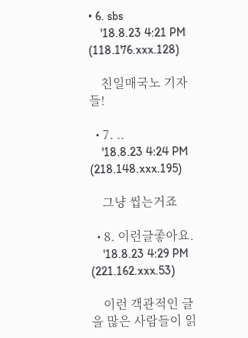• 6. sbs
    '18.8.23 4:21 PM (118.176.xxx.128)

    친일매국노 기자들!

  • 7. ..
    '18.8.23 4:24 PM (218.148.xxx.195)

    그냥 씹는거죠

  • 8. 이런글좋아요.
    '18.8.23 4:29 PM (221.162.xxx.53)

    이런 객관적인 글을 많은 사람들이 읽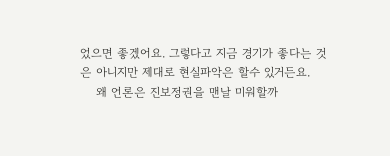었으면 좋겠어요. 그렇다고 지금 경기가 좋다는 것은 아니지만 제대로 현실파악은 할수 있거든요.
    왜 언론은 진보정권을 맨날 미워할까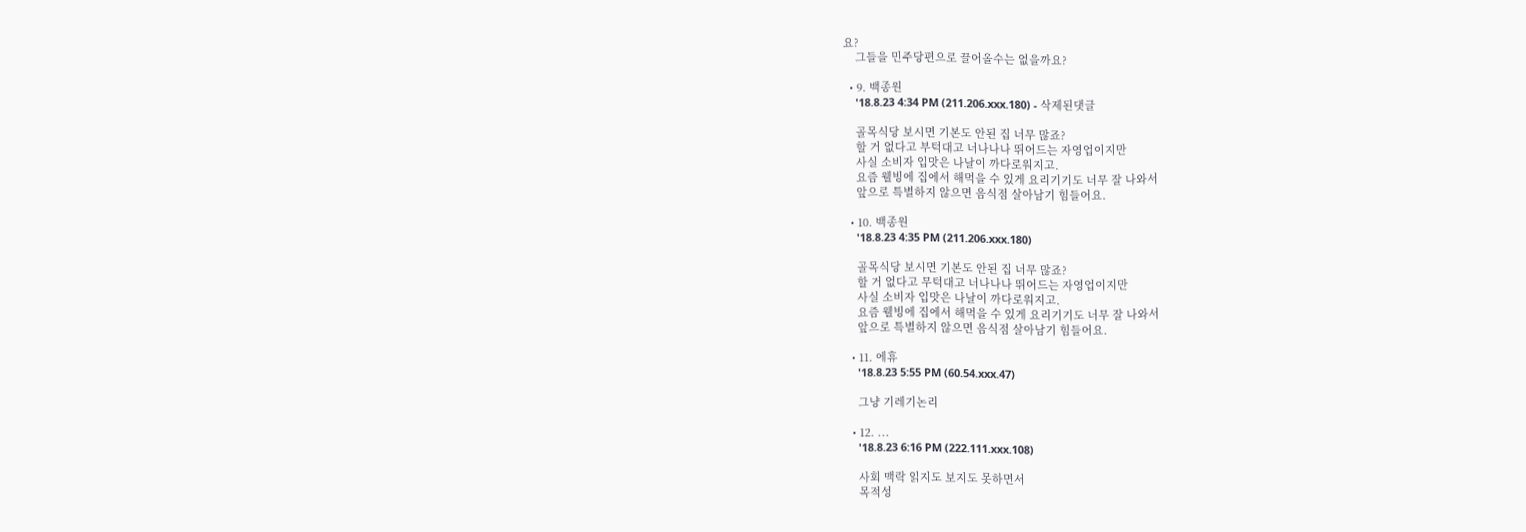요?
    그들을 민주당편으로 끌어올수는 없을까요?

  • 9. 백종원
    '18.8.23 4:34 PM (211.206.xxx.180) - 삭제된댓글

    골목식당 보시면 기본도 안된 집 너무 많죠?
    할 거 없다고 부턱대고 너나나나 뛰어드는 자영업이지만
    사실 소비자 입맛은 나날이 까다로워지고.
    요즘 웰빙에 집에서 해먹을 수 있게 요리기기도 너무 잘 나와서
    앞으로 특별하지 않으면 음식점 살아남기 힘들어요.

  • 10. 백종원
    '18.8.23 4:35 PM (211.206.xxx.180)

    골목식당 보시면 기본도 안된 집 너무 많죠?
    할 거 없다고 무턱대고 너나나나 뛰어드는 자영업이지만
    사실 소비자 입맛은 나날이 까다로워지고.
    요즘 웰빙에 집에서 해먹을 수 있게 요리기기도 너무 잘 나와서
    앞으로 특별하지 않으면 음식점 살아남기 힘들어요.

  • 11. 에휴
    '18.8.23 5:55 PM (60.54.xxx.47)

    그냥 기레기논리

  • 12. ...
    '18.8.23 6:16 PM (222.111.xxx.108)

    사회 맥락 읽지도 보지도 못하면서
    목적성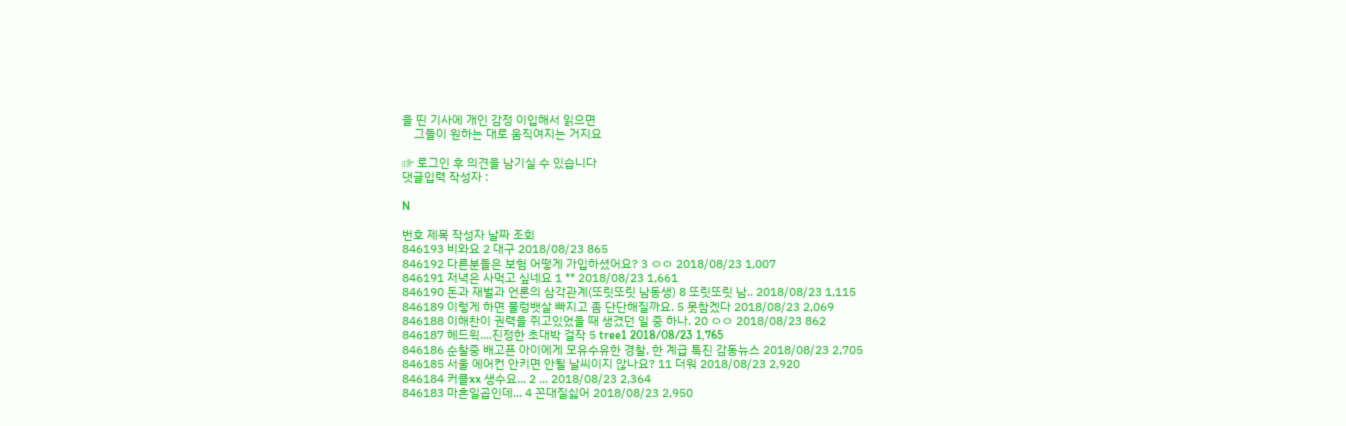을 띤 기사에 개인 감정 이입해서 읽으면
    그들이 원하는 대로 움직여지는 거지요

☞ 로그인 후 의견을 남기실 수 있습니다
댓글입력 작성자 :

N

번호 제목 작성자 날짜 조회
846193 비와요 2 대구 2018/08/23 865
846192 다른분들은 보험 어떻게 가입하셨어요? 3 ㅇㅇ 2018/08/23 1,007
846191 저녁은 사먹고 싶네요 1 ** 2018/08/23 1,661
846190 돈과 재벌과 언론의 삼각관계(또릿또릿 남동생) 8 또릿또릿 남.. 2018/08/23 1,115
846189 이렇게 하면 물렁뱃살 빠지고 좀 단단해질까요. 5 못참겠다 2018/08/23 2,069
846188 이해찬이 권력을 쥐고있었을 때 생겼던 일 중 하나. 20 ㅇㅇ 2018/08/23 862
846187 헤드윅....진정한 초대박 걸작 5 tree1 2018/08/23 1,765
846186 순찰중 배고픈 아이에게 모유수유한 경찰, 한 계급 특진 감동뉴스 2018/08/23 2,705
846185 서울 에어컨 안키면 안될 날씨이지 않나요? 11 더워 2018/08/23 2,920
846184 커클xx 생수요... 2 ... 2018/08/23 2,364
846183 마흔일곱인데... 4 꼰대질싫어 2018/08/23 2,950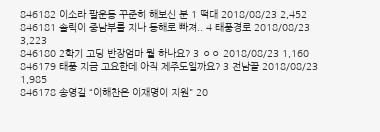846182 이소라 팔운동 꾸준히 해보신 분 1 떡대 2018/08/23 2,452
846181 솔릭이 중남부를 지나 동해로 빠져.. 4 태풍경로 2018/08/23 3,223
846180 2학기 고딩 반장엄마 뭘 하나요? 3 ㅇㅇ 2018/08/23 1,160
846179 태풍 지금 고요한데 아직 제주도일까요? 3 전남끝 2018/08/23 1,985
846178 송영길 “이해찬은 이재명이 지원" 20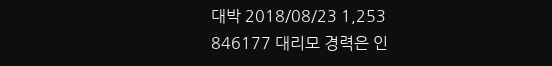대박 2018/08/23 1,253
846177 대리모 경력은 인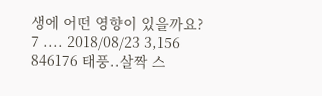생에 어떤 영향이 있을까요? 7 .... 2018/08/23 3,156
846176 태풍..살짝 스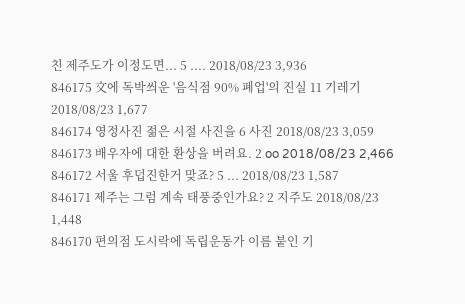친 제주도가 이정도면... 5 .... 2018/08/23 3,936
846175 文에 독박씌운 '음식점 90% 폐업'의 진실 11 기레기 2018/08/23 1,677
846174 영정사진 젊은 시절 사진을 6 사진 2018/08/23 3,059
846173 배우자에 대한 환상을 버려요. 2 oo 2018/08/23 2,466
846172 서울 후덥진한거 맞죠? 5 ... 2018/08/23 1,587
846171 제주는 그럼 계속 태풍중인가요? 2 지주도 2018/08/23 1,448
846170 편의점 도시락에 독립운동가 이름 붙인 기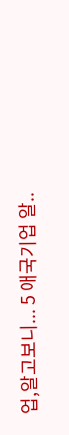업,알고보니... 5 애국기업 알..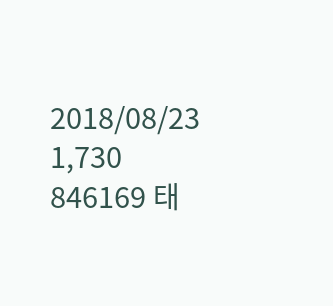2018/08/23 1,730
846169 태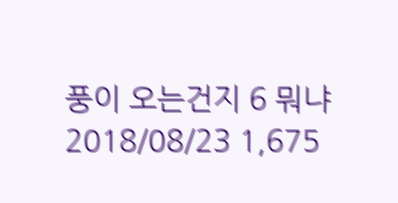풍이 오는건지 6 뭐냐 2018/08/23 1,675